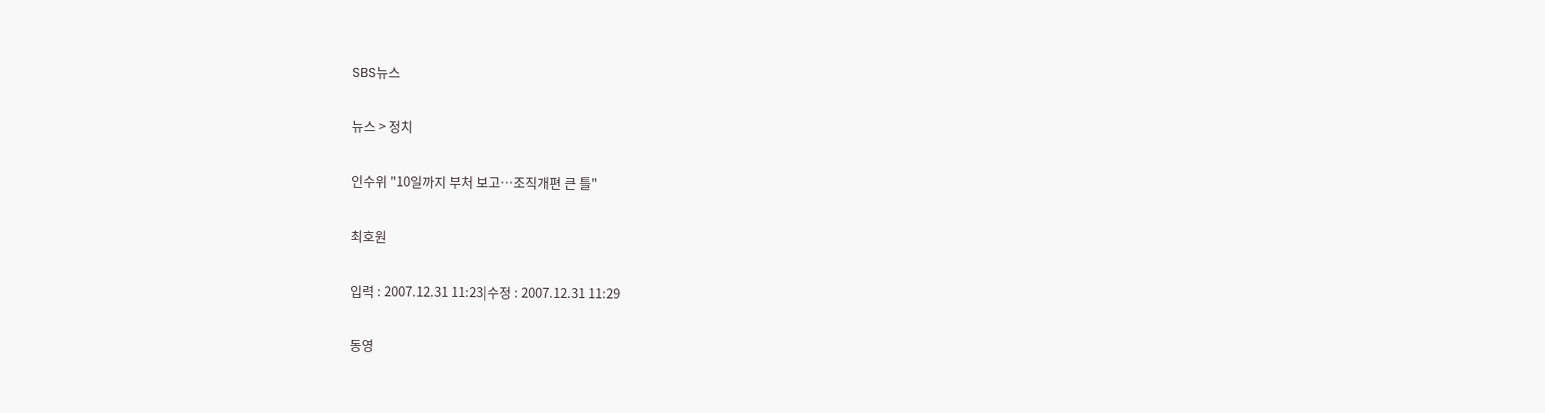SBS뉴스

뉴스 > 정치

인수위 "10일까지 부처 보고…조직개편 큰 틀"

최호원

입력 : 2007.12.31 11:23|수정 : 2007.12.31 11:29

동영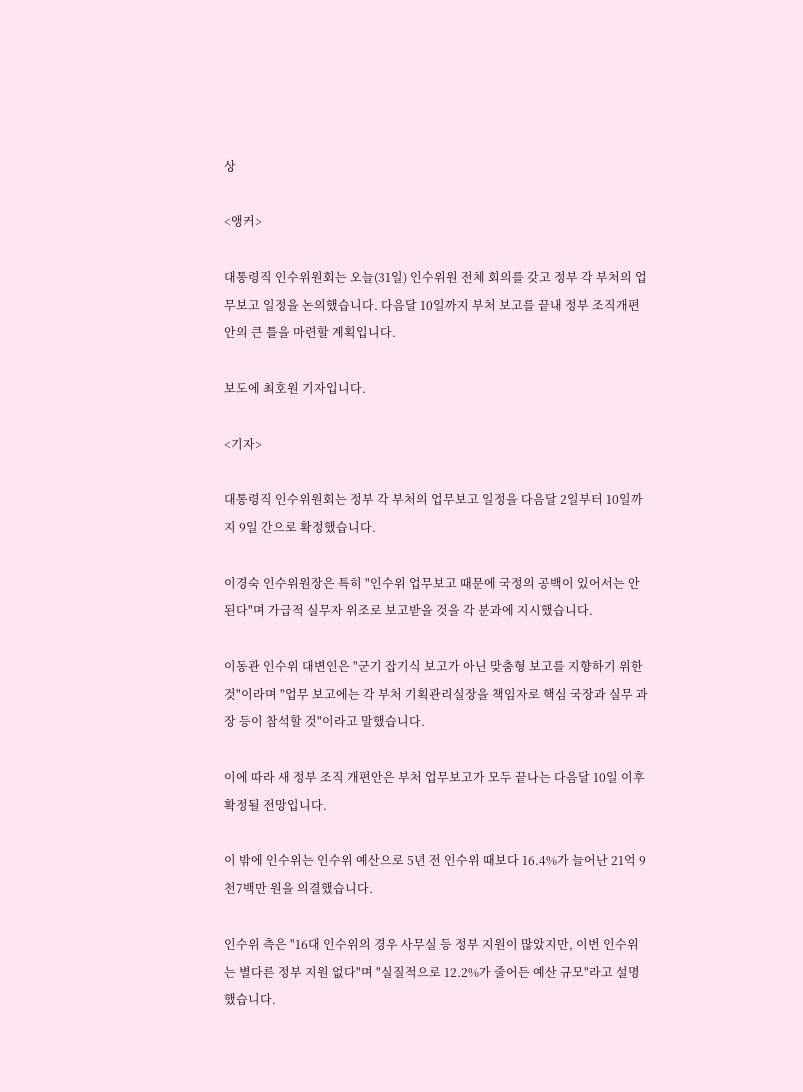상

<앵커>

대통령직 인수위원회는 오늘(31일) 인수위원 전체 회의를 갖고 정부 각 부처의 업무보고 일정을 논의했습니다. 다음달 10일까지 부처 보고를 끝내 정부 조직개편안의 큰 틀을 마련할 계획입니다.

보도에 최호원 기자입니다.

<기자>

대통령직 인수위원회는 정부 각 부처의 업무보고 일정을 다음달 2일부터 10일까지 9일 간으로 확정했습니다.

이경숙 인수위원장은 특히 "인수위 업무보고 때문에 국정의 공백이 있어서는 안 된다"며 가급적 실무자 위조로 보고받을 것을 각 분과에 지시했습니다.

이동관 인수위 대변인은 "군기 잡기식 보고가 아닌 맞춤형 보고를 지향하기 위한 것"이라며 "업무 보고에는 각 부처 기획관리실장을 책임자로 핵심 국장과 실무 과장 등이 참석할 것"이라고 말했습니다.

이에 따라 새 정부 조직 개편안은 부처 업무보고가 모두 끝나는 다음달 10일 이후 확정될 전망입니다.

이 밖에 인수위는 인수위 예산으로 5년 전 인수위 때보다 16.4%가 늘어난 21억 9천7백만 원을 의결했습니다.

인수위 측은 "16대 인수위의 경우 사무실 등 정부 지원이 많았지만, 이번 인수위는 별다른 정부 지원 없다"며 "실질적으로 12.2%가 줄어든 예산 규모"라고 설명했습니다.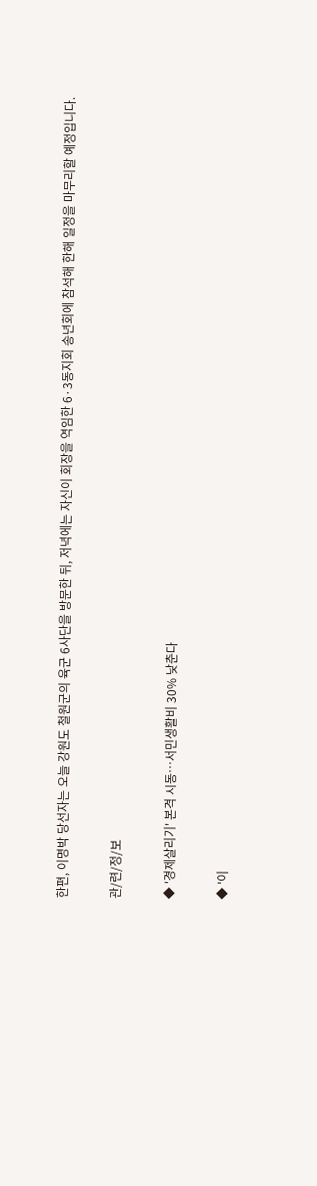한편, 이명박 당선자는 오늘 강원도 철원군의 육군 6사단을 방문한 뒤, 저녁에는 자신이 회장을 역임한 6·3동지회 송년회에 참석해 한해 일정을 마무리할 예정입니다.

관/련/정/보

◆ '경제살리기' 본격 시동…서민생활비 30% 낮춘다

◆ '이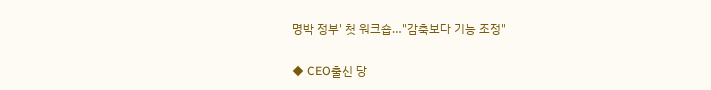명박 정부' 첫 워크숍…"감축보다 기능 조정"

◆ CEO출신 당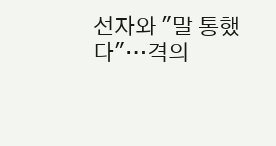선자와 "말 통했다"…격의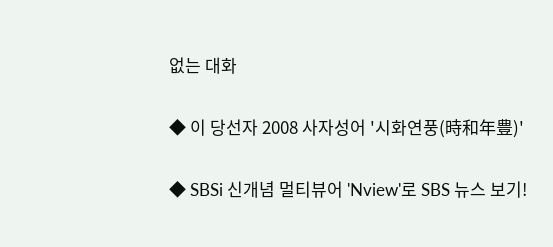없는 대화

◆ 이 당선자 2008 사자성어 '시화연풍(時和年豊)'

◆ SBSi 신개념 멀티뷰어 'Nview'로 SBS 뉴스 보기!